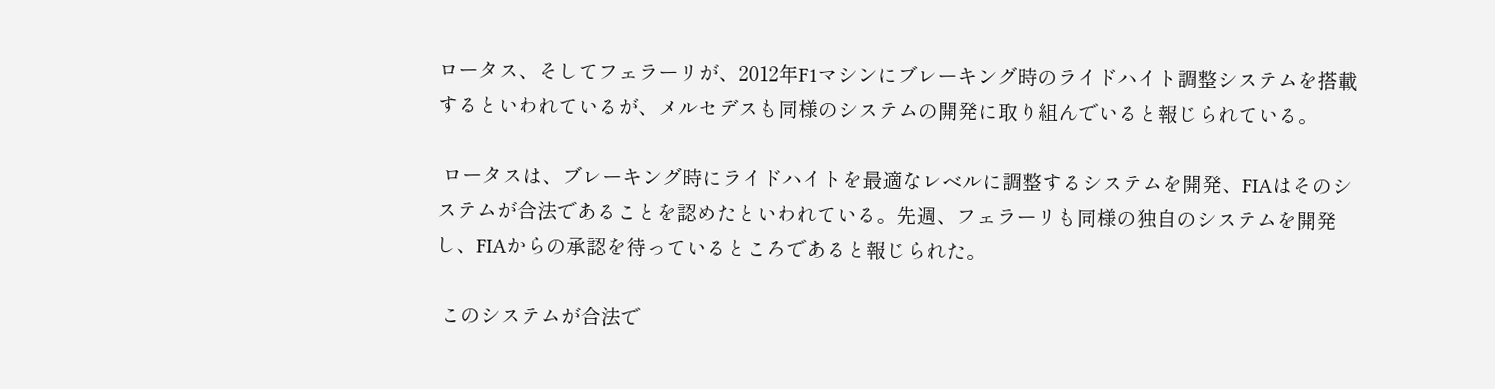ロータス、そしてフェラーリが、2012年F1マシンにブレーキング時のライドハイト調整システムを搭載するといわれているが、メルセデスも同様のシステムの開発に取り組んでいると報じられている。

 ロータスは、ブレーキング時にライドハイトを最適なレベルに調整するシステムを開発、FIAはそのシステムが合法であることを認めたといわれている。先週、フェラーリも同様の独自のシステムを開発し、FIAからの承認を待っているところであると報じられた。

 このシステムが合法で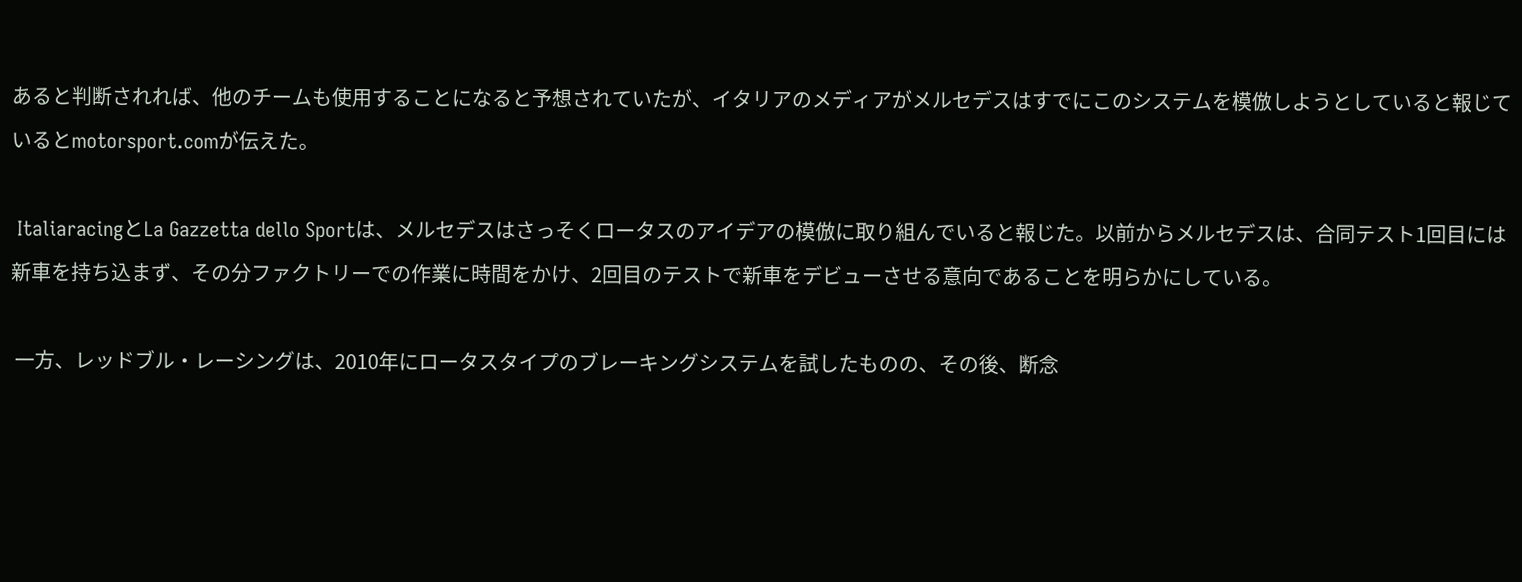あると判断されれば、他のチームも使用することになると予想されていたが、イタリアのメディアがメルセデスはすでにこのシステムを模倣しようとしていると報じているとmotorsport.comが伝えた。

 ItaliaracingとLa Gazzetta dello Sportは、メルセデスはさっそくロータスのアイデアの模倣に取り組んでいると報じた。以前からメルセデスは、合同テスト1回目には新車を持ち込まず、その分ファクトリーでの作業に時間をかけ、2回目のテストで新車をデビューさせる意向であることを明らかにしている。

 一方、レッドブル・レーシングは、2010年にロータスタイプのブレーキングシステムを試したものの、その後、断念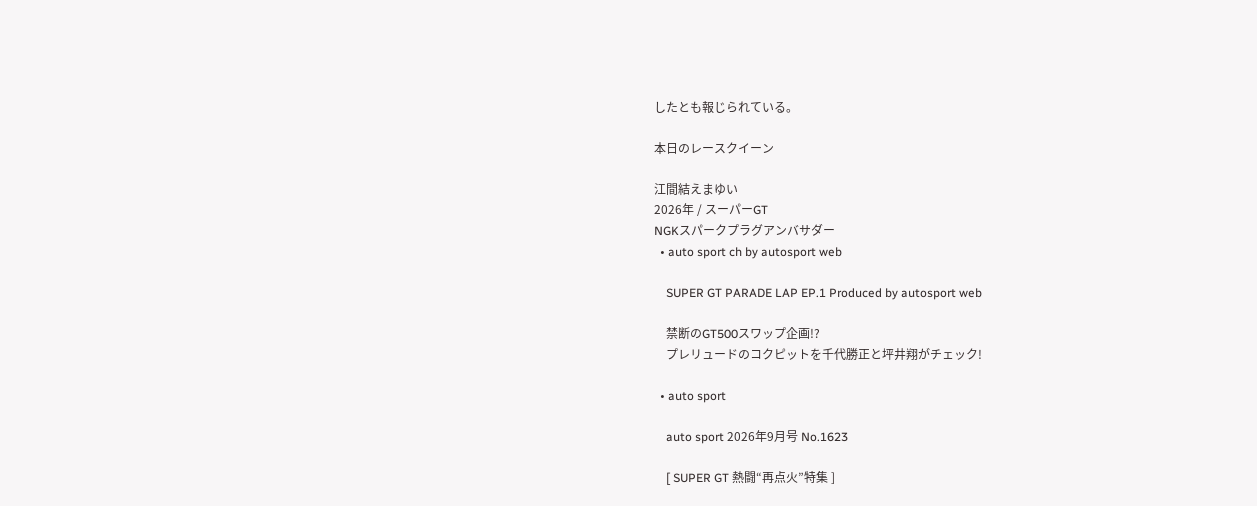したとも報じられている。

本日のレースクイーン

江間結えまゆい
2026年 / スーパーGT
NGKスパークプラグアンバサダー
  • auto sport ch by autosport web

    SUPER GT PARADE LAP EP.1 Produced by autosport web

    禁断のGT500スワップ企画!?
    プレリュードのコクピットを千代勝正と坪井翔がチェック!

  • auto sport

    auto sport 2026年9月号 No.1623

    [ SUPER GT 熱闘“再点火”特集 ]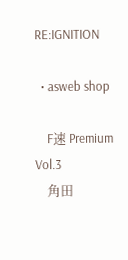RE:IGNITION

  • asweb shop

    F速 Premium Vol.3
    角田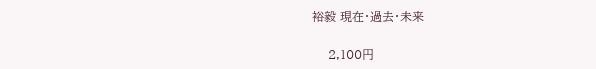裕毅 現在・過去・未来

    2,100円